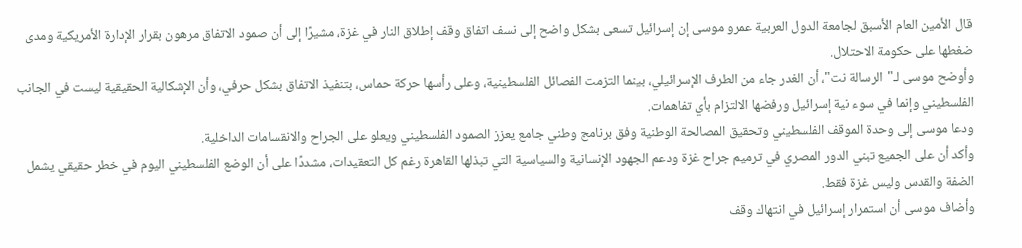قال الأمين العام الأسبق لجامعة الدول العربية عمرو موسى إن إسرائيل تسعى بشكل واضح إلى نسف اتفاق وقف إطلاق النار في غزة، مشيرًا إلى أن صمود الاتفاق مرهون بقرار الإدارة الأمريكية ومدى ضغطها على حكومة الاحتلال.
وأوضح موسى لـ"الرسالة نت"، أن الغدر جاء من الطرف الإسرائيلي، بينما التزمت الفصائل الفلسطينية، وعلى رأسها حركة حماس، بتنفيذ الاتفاق بشكل حرفي، وأن الإشكالية الحقيقية ليست في الجانب الفلسطيني وإنما في سوء نية إسرائيل ورفضها الالتزام بأي تفاهمات.
ودعا موسى إلى وحدة الموقف الفلسطيني وتحقيق المصالحة الوطنية وفق برنامج وطني جامع يعزز الصمود الفلسطيني ويعلو على الجراح والانقسامات الداخلية.
وأكد أن على الجميع تبني الدور المصري في ترميم جراح غزة ودعم الجهود الإنسانية والسياسية التي تبذلها القاهرة رغم كل التعقيدات، مشددًا على أن الوضع الفلسطيني اليوم في خطر حقيقي يشمل الضفة والقدس وليس غزة فقط.
وأضاف موسى أن استمرار إسرائيل في انتهاك وقف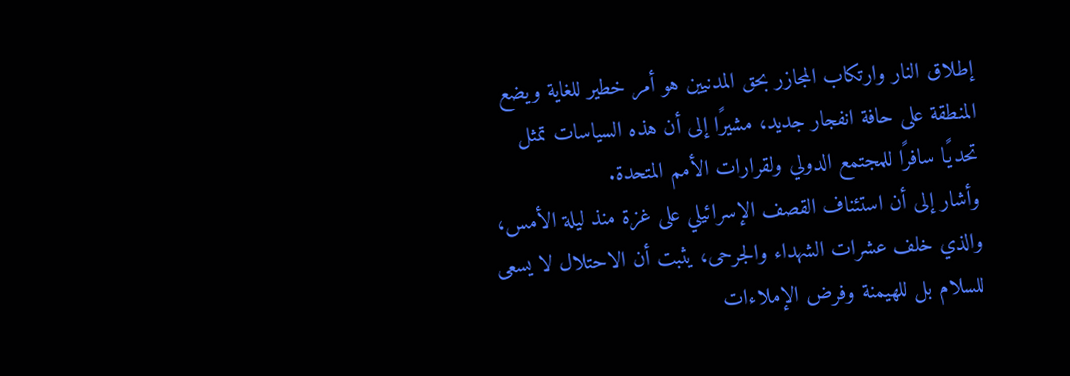إطلاق النار وارتكاب المجازر بحق المدنيين هو أمر خطير للغاية ويضع المنطقة على حافة انفجار جديد، مشيرًا إلى أن هذه السياسات تمثل تحديًا سافرًا للمجتمع الدولي ولقرارات الأمم المتحدة.
وأشار إلى أن استئناف القصف الإسرائيلي على غزة منذ ليلة الأمس، والذي خلف عشرات الشهداء والجرحى، يثبت أن الاحتلال لا يسعى للسلام بل للهيمنة وفرض الإملاءات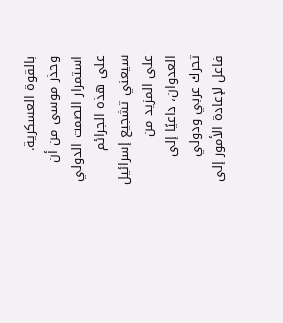بالقوة العسكرية.
وحذر موسى من أن استمرار الصمت الدولي على هذه الجرائم سيعني تشجيع إسرائيل على المزيد من العدوان، داعيًا إلى تحرك عربي ودولي فاعل لإعادة الأمور إلى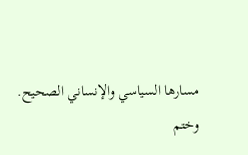مسارها السياسي والإنساني الصحيح.
وختم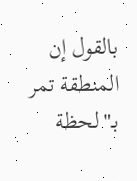بالقول إن المنطقة تمر بـ"لحظة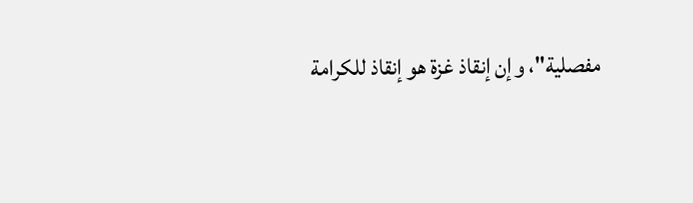مفصلية"، وإن إنقاذ غزة هو إنقاذ للكرامة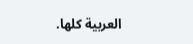العربية كلها.